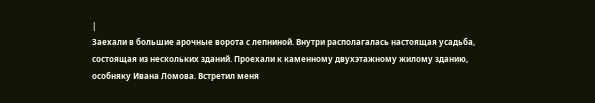|
Заехали в большие арочные ворота с лепниной. Внутри располагалась настоящая усадьба, состоящая из нескольких зданий. Проехали к каменному двухэтажному жилому зданию, особняку Ивана Ломова. Встретил меня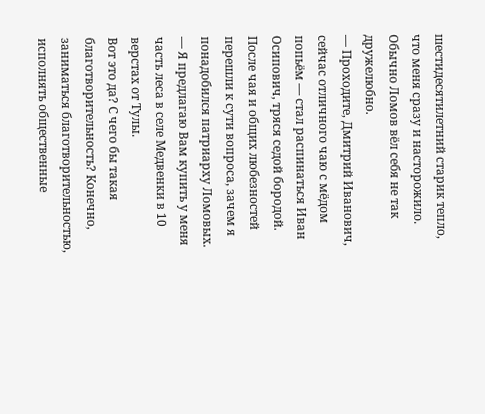шестидесятилетний старик тепло, что меня сразу и насторожило. Обычно Ломов вёл себя не так дружелюбно.
— Проходите, Дмитрий Иванович, сейчас отличного чаю с мёдом попьём — стал распинаться Иван Осипович, тряся седой бородой.
После чая и общих любезностей перешли к сути вопроса, зачем я понадобился патриарху Ломовых.
— Я предлагаю Вам купить у меня часть леса в селе Медвенки в 10 верстах от Тулы.
Вот это да? С чего бы такая благотворительность? Конечно, заниматься благотворительностью, исполнять общественные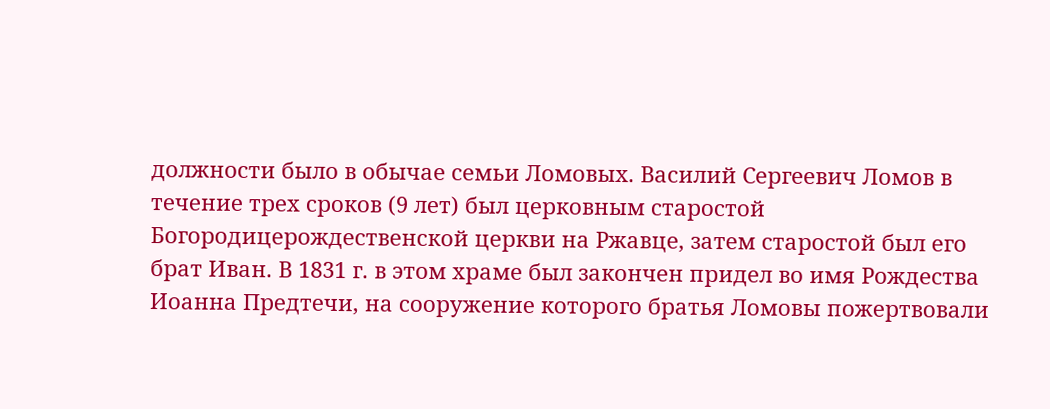должности было в обычае семьи Ломовых. Василий Сергеевич Ломов в течение трех сроков (9 лет) был церковным старостой Богородицерождественской церкви на Ржавце, затем старостой был его брат Иван. В 1831 г. в этом храме был закончен придел во имя Рождества Иоанна Предтечи, на сооружение которого братья Ломовы пожертвовали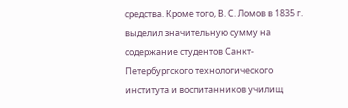средства. Кроме того, В. С. Ломов в 1835 г. выделил значительную сумму на содержание студентов Санкт-Петербургского технологического института и воспитанников училищ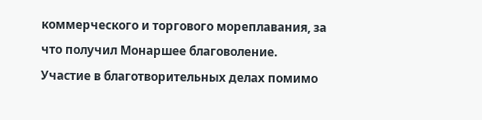коммерческого и торгового мореплавания, за что получил Монаршее благоволение.
Участие в благотворительных делах помимо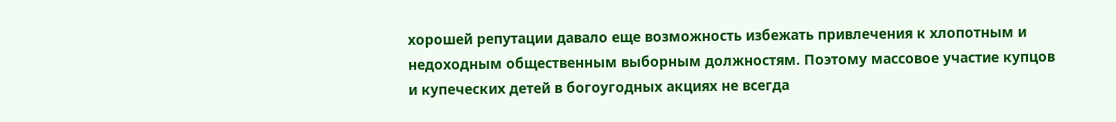хорошей репутации давало еще возможность избежать привлечения к хлопотным и недоходным общественным выборным должностям. Поэтому массовое участие купцов и купеческих детей в богоугодных акциях не всегда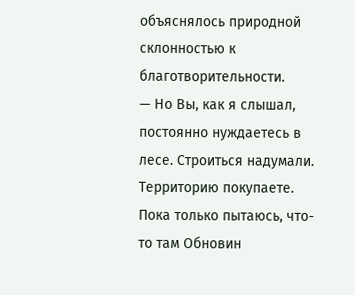объяснялось природной склонностью к благотворительности.
— Но Вы, как я слышал, постоянно нуждаетесь в лесе. Строиться надумали. Территорию покупаете.
Пока только пытаюсь, что-то там Обновин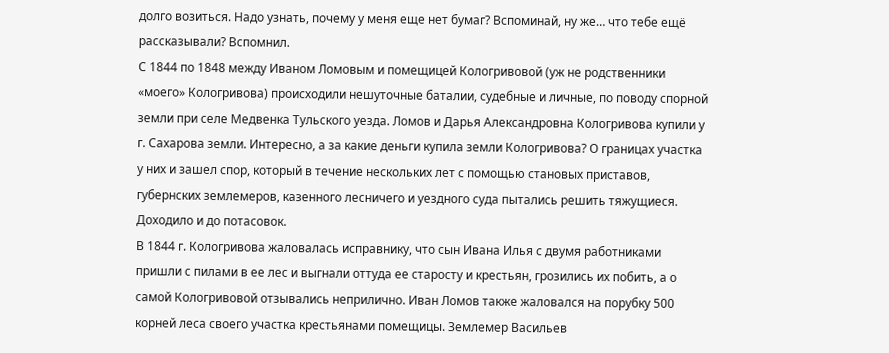долго возиться. Надо узнать, почему у меня еще нет бумаг? Вспоминай, ну же… что тебе ещё рассказывали? Вспомнил.
С 1844 по 1848 между Иваном Ломовым и помещицей Кологривовой (уж не родственники «моего» Кологривова) происходили нешуточные баталии, судебные и личные, по поводу спорной земли при селе Медвенка Тульского уезда. Ломов и Дарья Александровна Кологривова купили у г. Сахарова земли. Интересно, а за какие деньги купила земли Кологривова? О границах участка у них и зашел спор, который в течение нескольких лет с помощью становых приставов, губернских землемеров, казенного лесничего и уездного суда пытались решить тяжущиеся. Доходило и до потасовок.
В 1844 г. Кологривова жаловалась исправнику, что сын Ивана Илья с двумя работниками пришли с пилами в ее лес и выгнали оттуда ее старосту и крестьян, грозились их побить, а о самой Кологривовой отзывались неприлично. Иван Ломов также жаловался на порубку 500 корней леса своего участка крестьянами помещицы. Землемер Васильев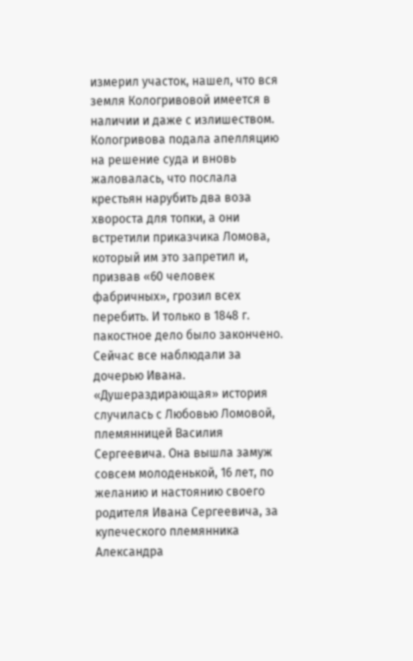измерил участок, нашел, что вся земля Кологривовой имеется в наличии и даже с излишеством. Кологривова подала апелляцию на решение суда и вновь жаловалась, что послала крестьян нарубить два воза хвороста для топки, а они встретили приказчика Ломова, который им это запретил и, призвав «60 человек фабричных», грозил всех перебить. И только в 1848 г. пакостное дело было закончено. Сейчас все наблюдали за дочерью Ивана.
«Душераздирающая» история случилась с Любовью Ломовой, племянницей Василия Сергеевича. Она вышла замуж совсем молоденькой, 16 лет, по желанию и настоянию своего родителя Ивана Сергеевича, за купеческого племянника Александра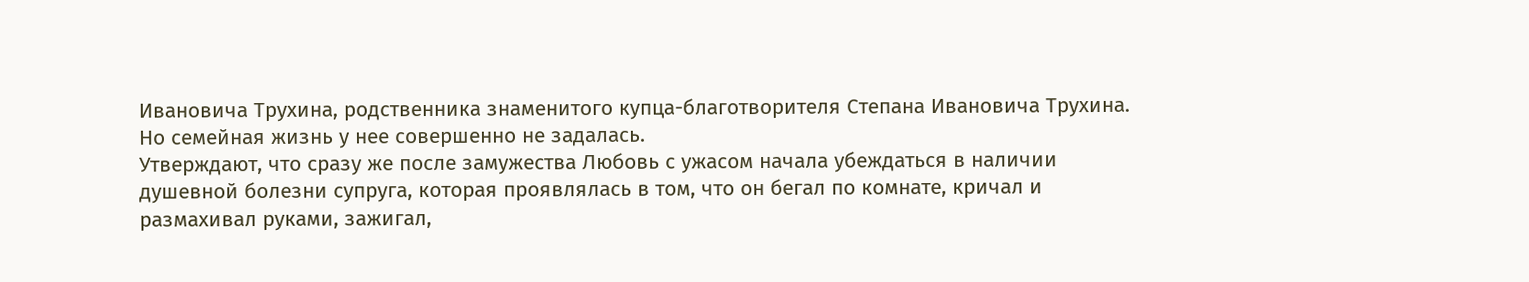Ивановича Трухина, родственника знаменитого купца-благотворителя Степана Ивановича Трухина. Но семейная жизнь у нее совершенно не задалась.
Утверждают, что сразу же после замужества Любовь с ужасом начала убеждаться в наличии душевной болезни супруга, которая проявлялась в том, что он бегал по комнате, кричал и размахивал руками, зажигал,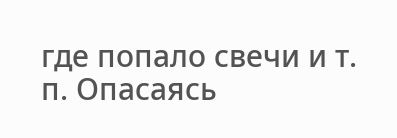где попало свечи и т. п. Опасаясь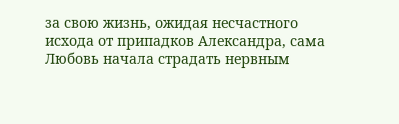за свою жизнь, ожидая несчастного исхода от припадков Александра, сама Любовь начала страдать нервным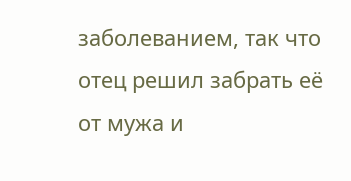заболеванием, так что отец решил забрать её от мужа и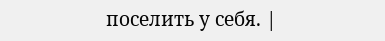поселить у себя. |